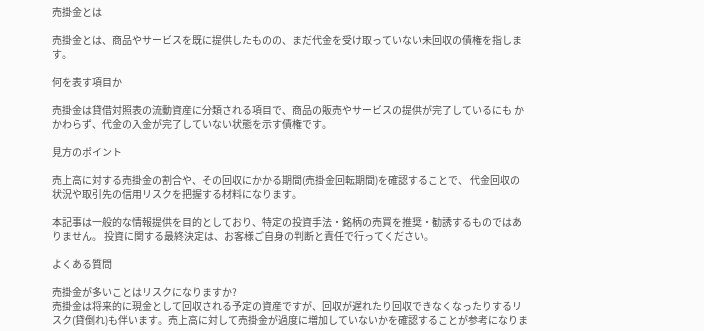売掛金とは

売掛金とは、商品やサービスを既に提供したものの、まだ代金を受け取っていない未回収の債権を指します。

何を表す項目か

売掛金は貸借対照表の流動資産に分類される項目で、商品の販売やサービスの提供が完了しているにも かかわらず、代金の入金が完了していない状態を示す債権です。

見方のポイント

売上高に対する売掛金の割合や、その回収にかかる期間(売掛金回転期間)を確認することで、 代金回収の状況や取引先の信用リスクを把握する材料になります。

本記事は一般的な情報提供を目的としており、特定の投資手法・銘柄の売買を推奨・勧誘するものではありません。 投資に関する最終決定は、お客様ご自身の判断と責任で行ってください。

よくある質問

売掛金が多いことはリスクになりますか?
売掛金は将来的に現金として回収される予定の資産ですが、回収が遅れたり回収できなくなったりするリスク(貸倒れ)も伴います。売上高に対して売掛金が過度に増加していないかを確認することが参考になりま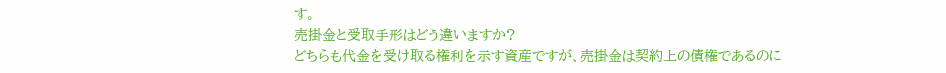す。
売掛金と受取手形はどう違いますか?
どちらも代金を受け取る権利を示す資産ですが、売掛金は契約上の債権であるのに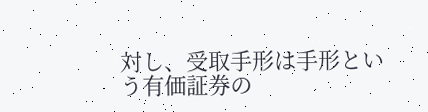対し、受取手形は手形という有価証券の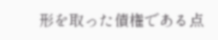形を取った債権である点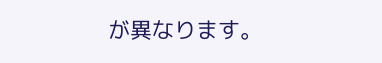が異なります。